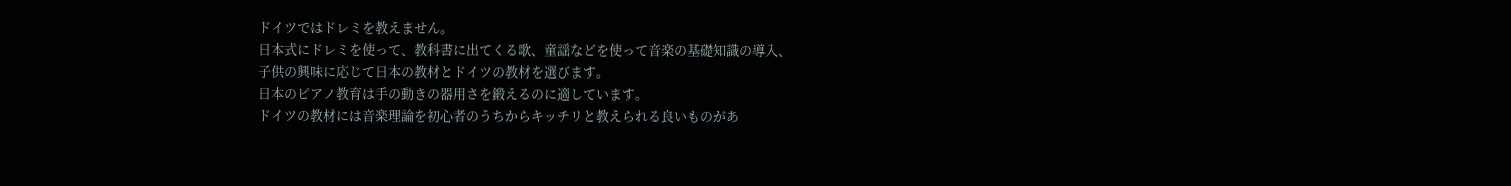ドイツではドレミを教えません。
日本式にドレミを使って、教科書に出てくる歌、童謡などを使って音楽の基礎知識の導入、
子供の興味に応じて日本の教材とドイツの教材を選びます。
日本のピアノ教育は手の動きの器用さを鍛えるのに適しています。
ドイツの教材には音楽理論を初心者のうちからキッチリと教えられる良いものがあ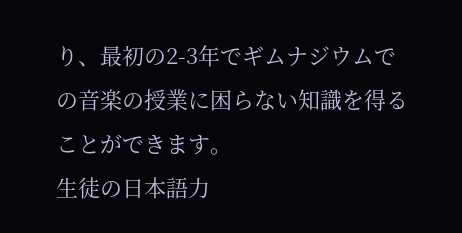り、最初の2-3年でギムナジウムでの音楽の授業に困らない知識を得ることができます。
生徒の日本語力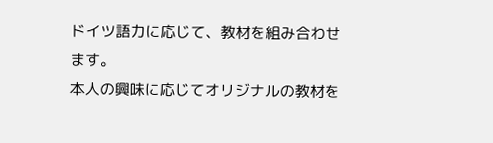ドイツ語力に応じて、教材を組み合わせます。
本人の興味に応じてオリジナルの教材を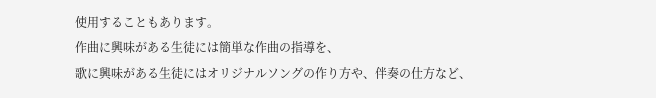使用することもあります。
作曲に興味がある生徒には簡単な作曲の指導を、
歌に興味がある生徒にはオリジナルソングの作り方や、伴奏の仕方など、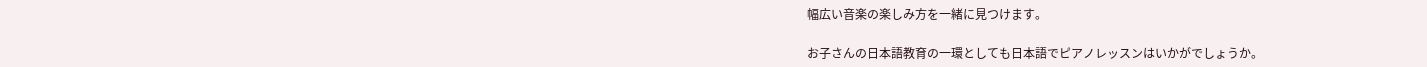幅広い音楽の楽しみ方を一緒に見つけます。

お子さんの日本語教育の一環としても日本語でピアノレッスンはいかがでしょうか。